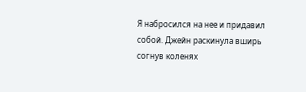Я набросился на нее и придавил собой. Джейн раскинула вширь согнув коленях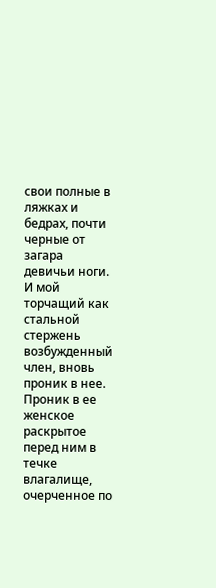свои полные в ляжках и бедрах, почти черные от загара девичьи ноги. И мой торчащий как стальной стержень возбужденный член, вновь проник в нее. Проник в ее женское раскрытое перед ним в течке влагалище, очерченное по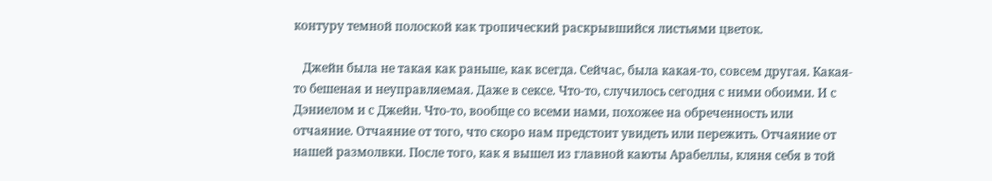контуру темной полоской как тропический раскрывшийся листьями цветок.

   Джейн была не такая как раньше, как всегда. Сейчас, была какая-то, совсем другая. Какая-то бешеная и неуправляемая. Даже в сексе. Что-то, случилось сегодня с ними обоими. И с Дэниелом и с Джейн. Что-то, вообще со всеми нами, похожее на обреченность или отчаяние. Отчаяние от того, что скоро нам предстоит увидеть или пережить. Отчаяние от нашей размолвки. После того, как я вышел из главной каюты Арабеллы, кляня себя в той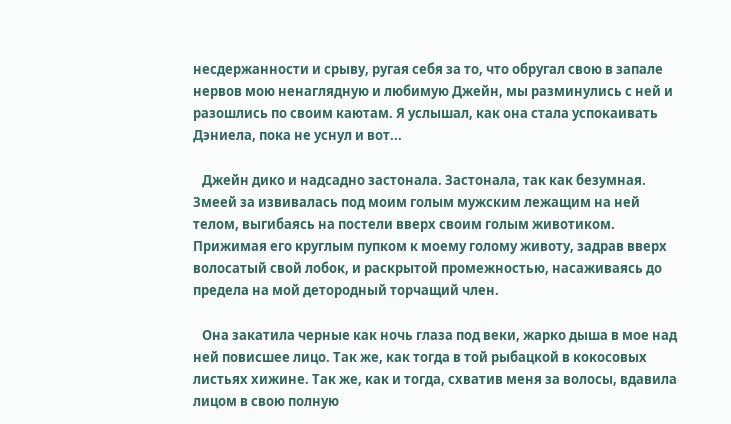несдержанности и срыву, ругая себя за то, что обругал свою в запале нервов мою ненаглядную и любимую Джейн, мы разминулись с ней и разошлись по своим каютам. Я услышал, как она стала успокаивать Дэниела, пока не уснул и вот...

   Джейн дико и надсадно застонала. Застонала, так как безумная. Змеей за извивалась под моим голым мужским лежащим на ней телом, выгибаясь на постели вверх своим голым животиком. Прижимая его круглым пупком к моему голому животу, задрав вверх волосатый свой лобок, и раскрытой промежностью, насаживаясь до предела на мой детородный торчащий член.

   Она закатила черные как ночь глаза под веки, жарко дыша в мое над ней повисшее лицо. Так же, как тогда в той рыбацкой в кокосовых листьях хижине. Так же, как и тогда, схватив меня за волосы, вдавила лицом в свою полную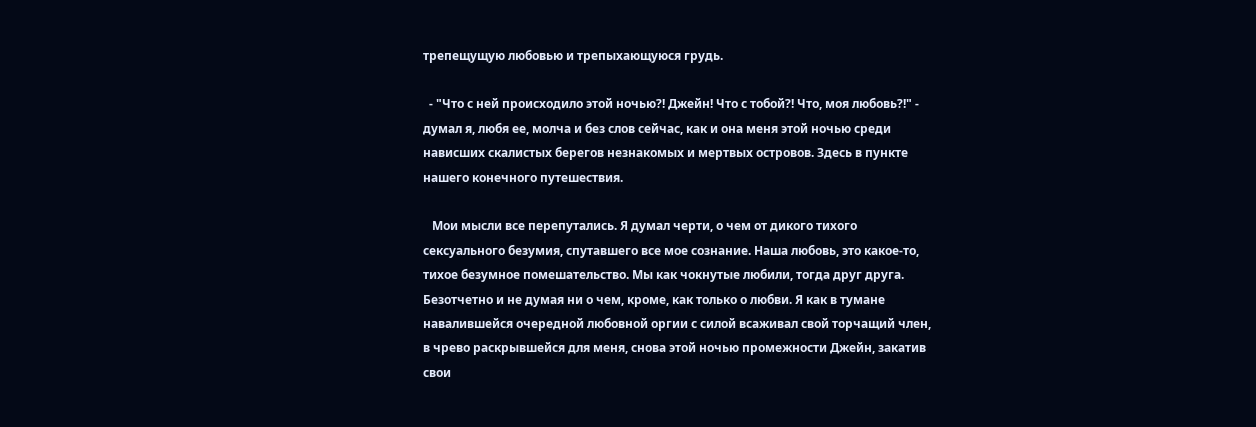трепещущую любовью и трепыхающуюся грудь.

  - "Что с ней происходило этой ночью?! Джейн! Что с тобой?! Что, моя любовь?!" - думал я, любя ее, молча и без слов сейчас, как и она меня этой ночью среди нависших скалистых берегов незнакомых и мертвых островов. Здесь в пункте нашего конечного путешествия.

   Мои мысли все перепутались. Я думал черти, о чем от дикого тихого сексуального безумия, спутавшего все мое сознание. Наша любовь, это какое-то, тихое безумное помешательство. Мы как чокнутые любили, тогда друг друга. Безотчетно и не думая ни о чем, кроме, как только о любви. Я как в тумане навалившейся очередной любовной оргии с силой всаживал свой торчащий член, в чрево раскрывшейся для меня, снова этой ночью промежности Джейн, закатив свои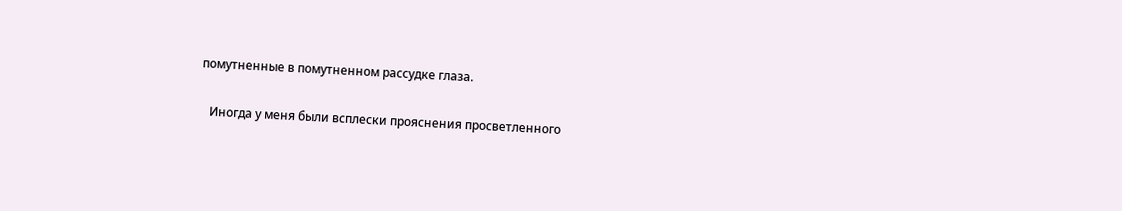помутненные в помутненном рассудке глаза.

   Иногда у меня были всплески прояснения просветленного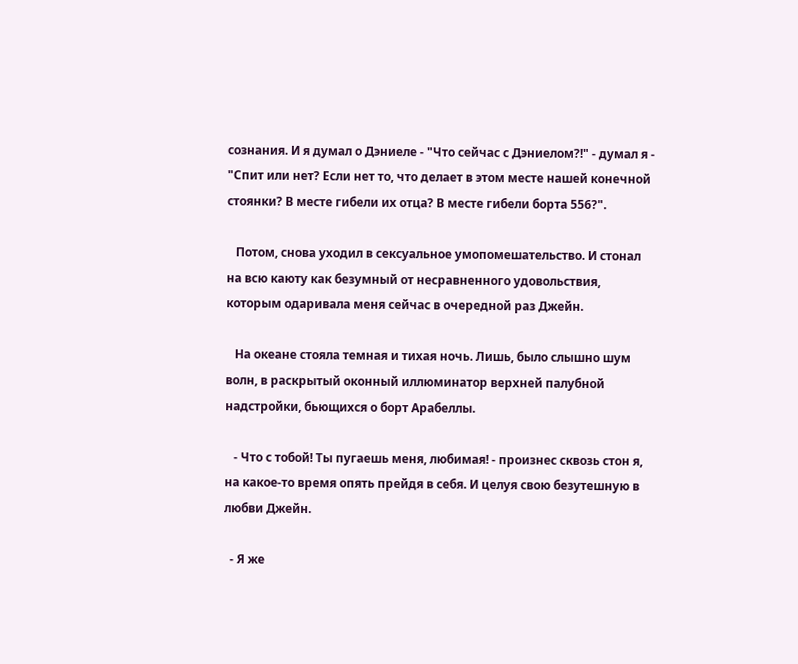сознания. И я думал о Дэниеле - "Что сейчас с Дэниелом?!" - думал я - "Спит или нет? Если нет то, что делает в этом месте нашей конечной стоянки? В месте гибели их отца? В месте гибели борта 556?".

   Потом, снова уходил в сексуальное умопомешательство. И стонал на всю каюту как безумный от несравненного удовольствия, которым одаривала меня сейчас в очередной раз Джейн.

   На океане стояла темная и тихая ночь. Лишь, было слышно шум волн, в раскрытый оконный иллюминатор верхней палубной надстройки, бьющихся о борт Арабеллы.

   - Что с тобой! Ты пугаешь меня, любимая! - произнес сквозь стон я, на какое-то время опять прейдя в себя. И целуя свою безутешную в любви Джейн.

  - Я же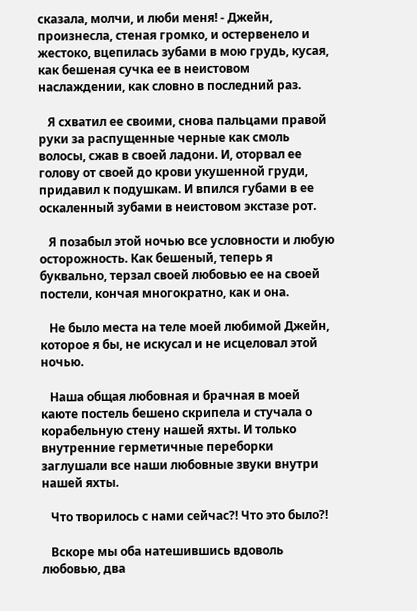сказала, молчи, и люби меня! - Джейн, произнесла, стеная громко, и остервенело и жестоко, вцепилась зубами в мою грудь, кусая, как бешеная сучка ее в неистовом наслаждении, как словно в последний раз.

   Я схватил ее своими, снова пальцами правой руки за распущенные черные как смоль волосы, сжав в своей ладони. И, оторвал ее голову от своей до крови укушенной груди, придавил к подушкам. И впился губами в ее оскаленный зубами в неистовом экстазе рот.

   Я позабыл этой ночью все условности и любую осторожность. Как бешеный, теперь я буквально, терзал своей любовью ее на своей постели, кончая многократно, как и она.

   Не было места на теле моей любимой Джейн, которое я бы, не искусал и не исцеловал этой ночью.

   Наша общая любовная и брачная в моей каюте постель бешено скрипела и стучала о корабельную стену нашей яхты. И только внутренние герметичные переборки заглушали все наши любовные звуки внутри нашей яхты.

   Что творилось с нами сейчас?! Что это было?!

   Вскоре мы оба натешившись вдоволь любовью, два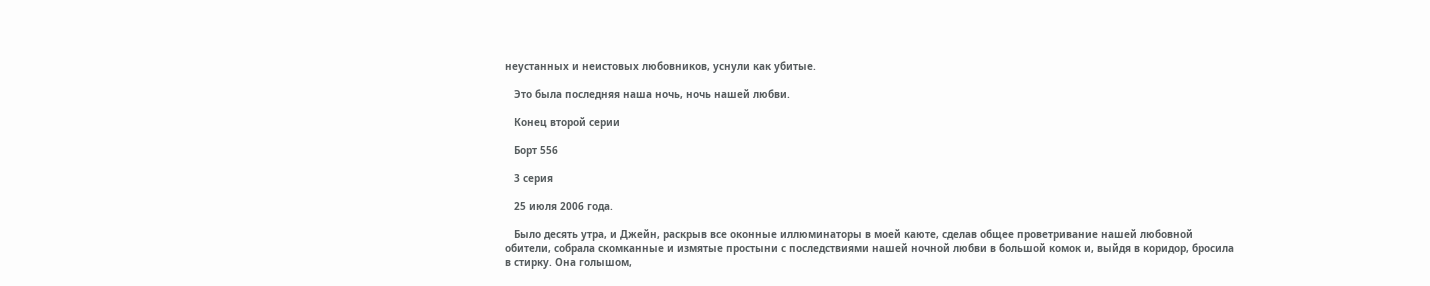неустанных и неистовых любовников, уснули как убитые.

   Это была последняя наша ночь, ночь нашей любви.

   Конец второй серии

   Борт 556

   3 серия

   25 июля 2006 года.

   Было десять утра, и Джейн, раскрыв все оконные иллюминаторы в моей каюте, сделав общее проветривание нашей любовной обители, собрала скомканные и измятые простыни с последствиями нашей ночной любви в большой комок и, выйдя в коридор, бросила в стирку. Она голышом,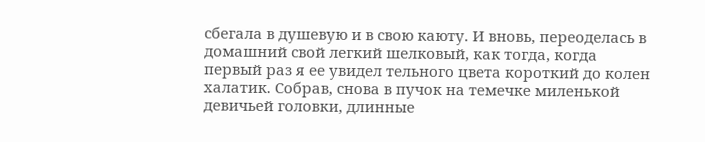сбегала в душевую и в свою каюту. И вновь, переоделась в домашний свой легкий шелковый, как тогда, когда первый раз я ее увидел тельного цвета короткий до колен халатик. Собрав, снова в пучок на темечке миленькой девичьей головки, длинные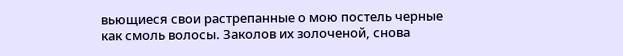вьющиеся свои растрепанные о мою постель черные как смоль волосы. Заколов их золоченой, снова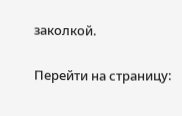заколкой.

Перейти на страницу: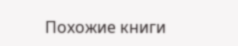Похожие книги